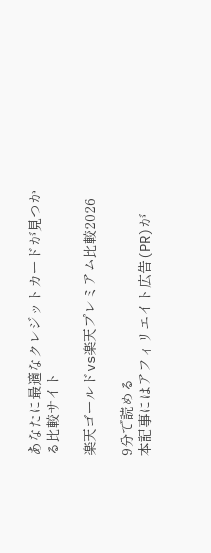あなたに最適なクレジットカードが見つかる比較サイト

楽天ゴールドvs楽天プレミアム比較2026

9分で読める
本記事にはアフィリエイト広告(PR)が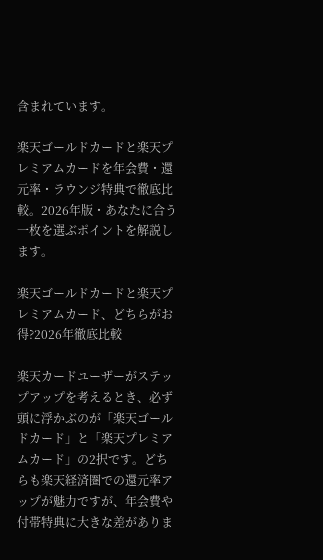含まれています。

楽天ゴールドカードと楽天プレミアムカードを年会費・還元率・ラウンジ特典で徹底比較。2026年版・あなたに合う一枚を選ぶポイントを解説します。

楽天ゴールドカードと楽天プレミアムカード、どちらがお得?2026年徹底比較

楽天カードユーザーがステップアップを考えるとき、必ず頭に浮かぶのが「楽天ゴールドカード」と「楽天プレミアムカード」の2択です。どちらも楽天経済圏での還元率アップが魅力ですが、年会費や付帯特典に大きな差がありま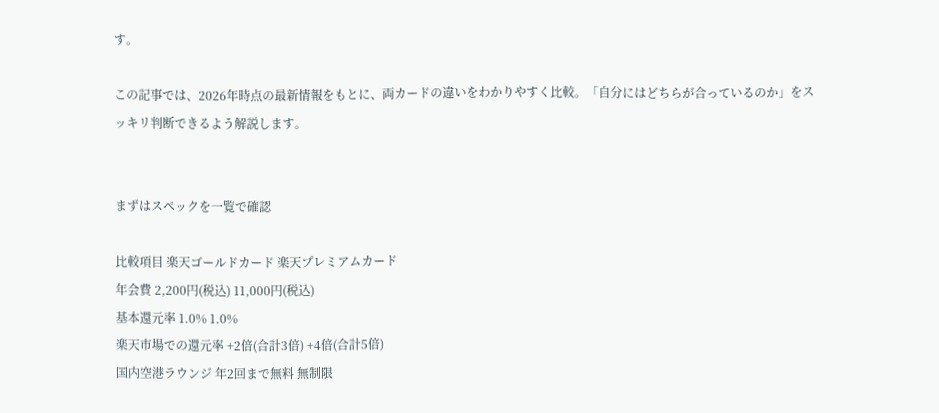す。

この記事では、2026年時点の最新情報をもとに、両カードの違いをわかりやすく比較。「自分にはどちらが合っているのか」をスッキリ判断できるよう解説します。


まずはスペックを一覧で確認

比較項目 楽天ゴールドカード 楽天プレミアムカード
年会費 2,200円(税込) 11,000円(税込)
基本還元率 1.0% 1.0%
楽天市場での還元率 +2倍(合計3倍) +4倍(合計5倍)
国内空港ラウンジ 年2回まで無料 無制限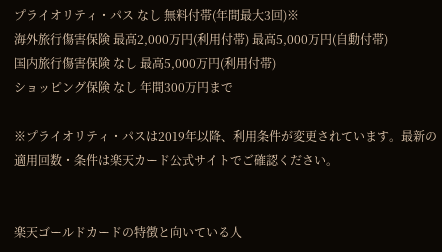プライオリティ・パス なし 無料付帯(年間最大3回)※
海外旅行傷害保険 最高2,000万円(利用付帯) 最高5,000万円(自動付帯)
国内旅行傷害保険 なし 最高5,000万円(利用付帯)
ショッピング保険 なし 年間300万円まで

※プライオリティ・パスは2019年以降、利用条件が変更されています。最新の適用回数・条件は楽天カード公式サイトでご確認ください。


楽天ゴールドカードの特徴と向いている人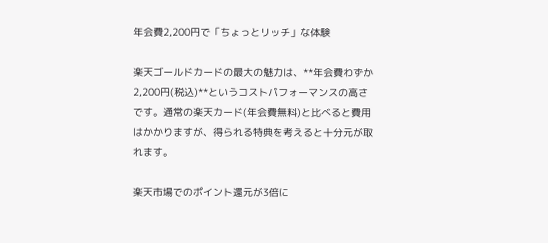年会費2,200円で「ちょっとリッチ」な体験

楽天ゴールドカードの最大の魅力は、**年会費わずか2,200円(税込)**というコストパフォーマンスの高さです。通常の楽天カード(年会費無料)と比べると費用はかかりますが、得られる特典を考えると十分元が取れます。

楽天市場でのポイント還元が3倍に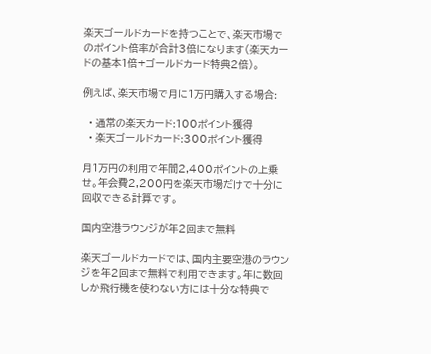楽天ゴールドカードを持つことで、楽天市場でのポイント倍率が合計3倍になります(楽天カードの基本1倍+ゴールドカード特典2倍)。

例えば、楽天市場で月に1万円購入する場合:

  • 通常の楽天カード:100ポイント獲得
  • 楽天ゴールドカード:300ポイント獲得

月1万円の利用で年間2,400ポイントの上乗せ。年会費2,200円を楽天市場だけで十分に回収できる計算です。

国内空港ラウンジが年2回まで無料

楽天ゴールドカードでは、国内主要空港のラウンジを年2回まで無料で利用できます。年に数回しか飛行機を使わない方には十分な特典で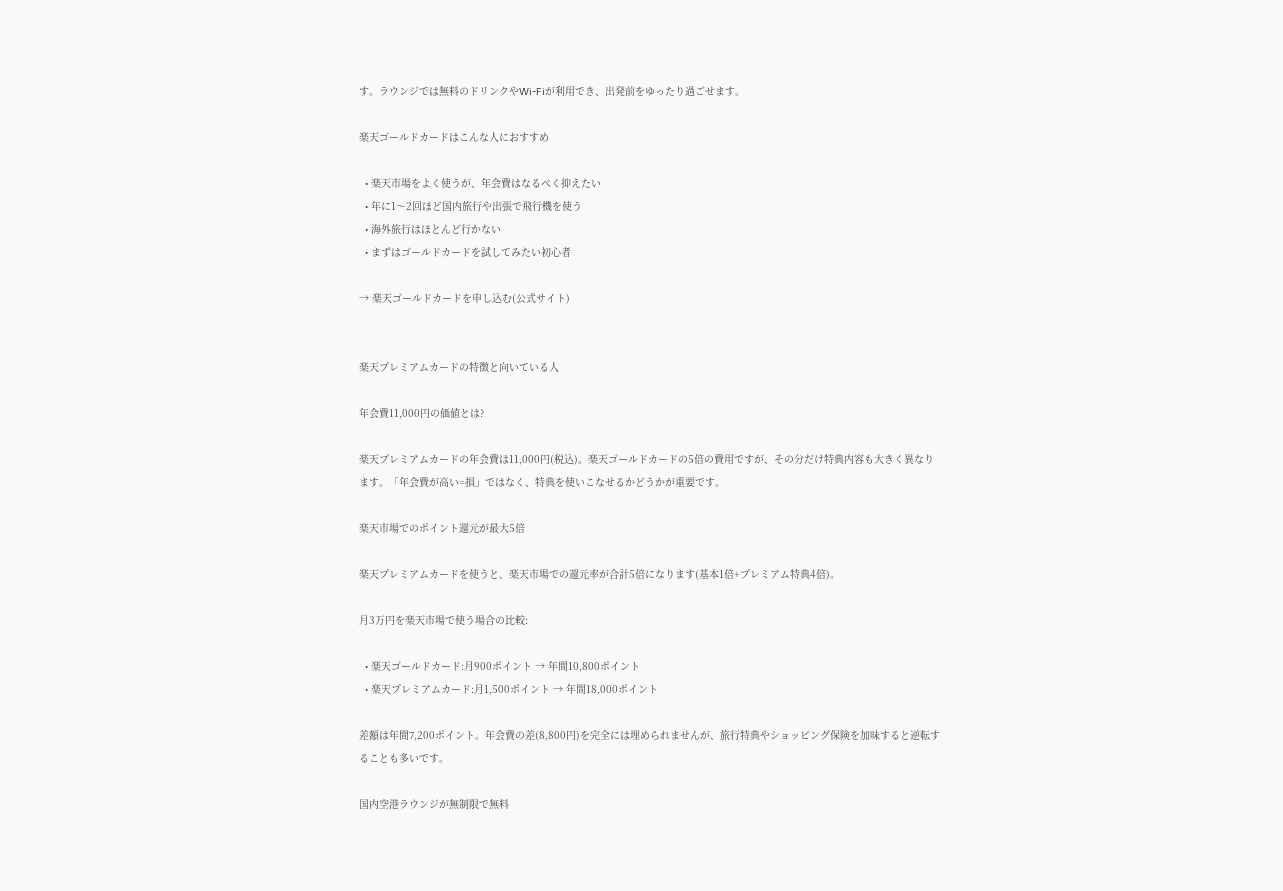す。ラウンジでは無料のドリンクやWi-Fiが利用でき、出発前をゆったり過ごせます。

楽天ゴールドカードはこんな人におすすめ

  • 楽天市場をよく使うが、年会費はなるべく抑えたい
  • 年に1〜2回ほど国内旅行や出張で飛行機を使う
  • 海外旅行はほとんど行かない
  • まずはゴールドカードを試してみたい初心者

→ 楽天ゴールドカードを申し込む(公式サイト)


楽天プレミアムカードの特徴と向いている人

年会費11,000円の価値とは?

楽天プレミアムカードの年会費は11,000円(税込)。楽天ゴールドカードの5倍の費用ですが、その分だけ特典内容も大きく異なります。「年会費が高い=損」ではなく、特典を使いこなせるかどうかが重要です。

楽天市場でのポイント還元が最大5倍

楽天プレミアムカードを使うと、楽天市場での還元率が合計5倍になります(基本1倍+プレミアム特典4倍)。

月3万円を楽天市場で使う場合の比較:

  • 楽天ゴールドカード:月900ポイント → 年間10,800ポイント
  • 楽天プレミアムカード:月1,500ポイント → 年間18,000ポイント

差額は年間7,200ポイント。年会費の差(8,800円)を完全には埋められませんが、旅行特典やショッピング保険を加味すると逆転することも多いです。

国内空港ラウンジが無制限で無料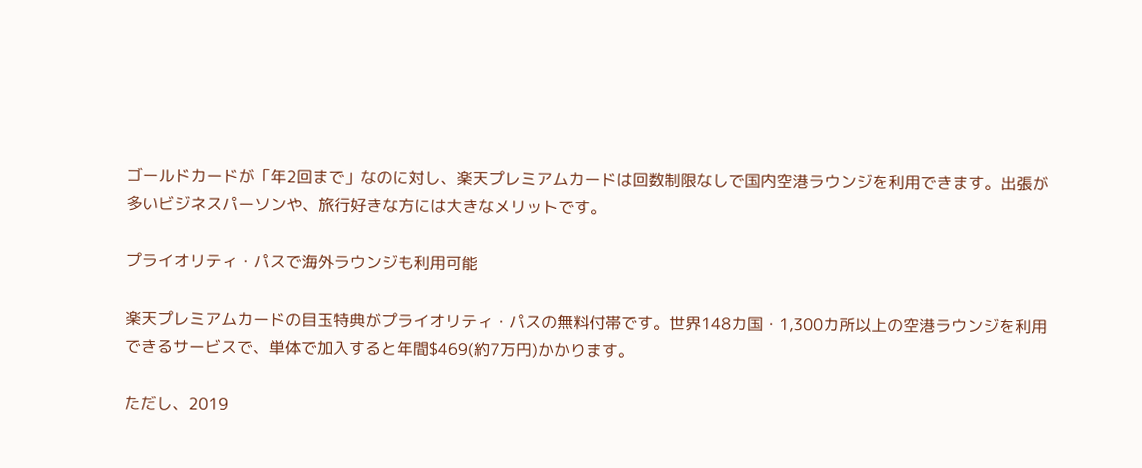ゴールドカードが「年2回まで」なのに対し、楽天プレミアムカードは回数制限なしで国内空港ラウンジを利用できます。出張が多いビジネスパーソンや、旅行好きな方には大きなメリットです。

プライオリティ・パスで海外ラウンジも利用可能

楽天プレミアムカードの目玉特典がプライオリティ・パスの無料付帯です。世界148カ国・1,300カ所以上の空港ラウンジを利用できるサービスで、単体で加入すると年間$469(約7万円)かかります。

ただし、2019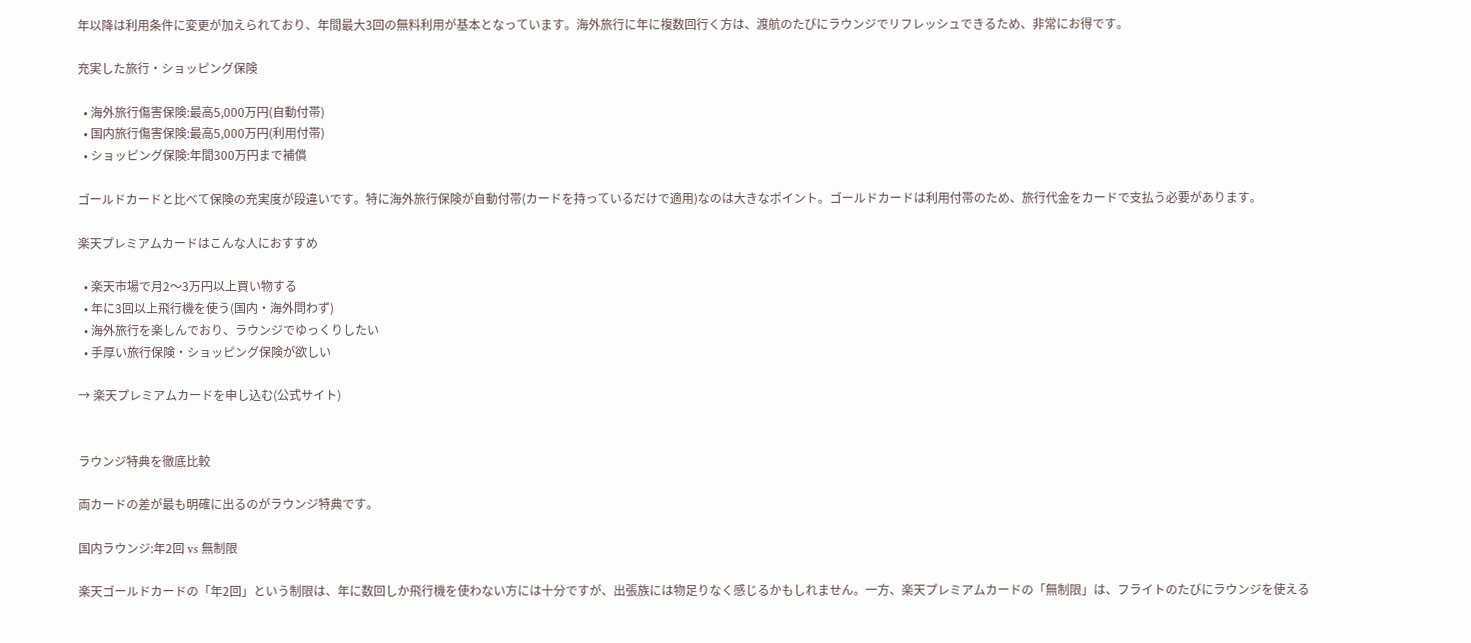年以降は利用条件に変更が加えられており、年間最大3回の無料利用が基本となっています。海外旅行に年に複数回行く方は、渡航のたびにラウンジでリフレッシュできるため、非常にお得です。

充実した旅行・ショッピング保険

  • 海外旅行傷害保険:最高5,000万円(自動付帯)
  • 国内旅行傷害保険:最高5,000万円(利用付帯)
  • ショッピング保険:年間300万円まで補償

ゴールドカードと比べて保険の充実度が段違いです。特に海外旅行保険が自動付帯(カードを持っているだけで適用)なのは大きなポイント。ゴールドカードは利用付帯のため、旅行代金をカードで支払う必要があります。

楽天プレミアムカードはこんな人におすすめ

  • 楽天市場で月2〜3万円以上買い物する
  • 年に3回以上飛行機を使う(国内・海外問わず)
  • 海外旅行を楽しんでおり、ラウンジでゆっくりしたい
  • 手厚い旅行保険・ショッピング保険が欲しい

→ 楽天プレミアムカードを申し込む(公式サイト)


ラウンジ特典を徹底比較

両カードの差が最も明確に出るのがラウンジ特典です。

国内ラウンジ:年2回 vs 無制限

楽天ゴールドカードの「年2回」という制限は、年に数回しか飛行機を使わない方には十分ですが、出張族には物足りなく感じるかもしれません。一方、楽天プレミアムカードの「無制限」は、フライトのたびにラウンジを使える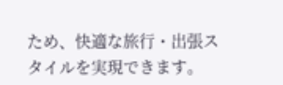ため、快適な旅行・出張スタイルを実現できます。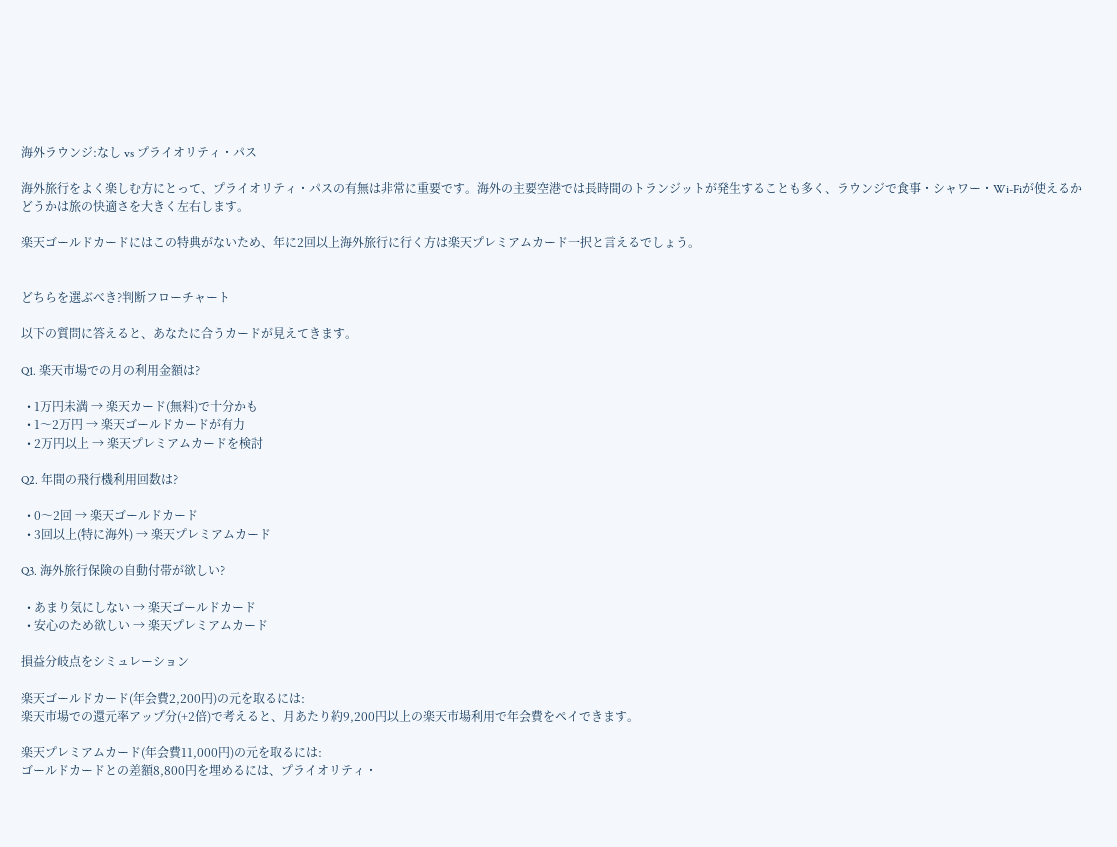海外ラウンジ:なし vs プライオリティ・パス

海外旅行をよく楽しむ方にとって、プライオリティ・パスの有無は非常に重要です。海外の主要空港では長時間のトランジットが発生することも多く、ラウンジで食事・シャワー・Wi-Fiが使えるかどうかは旅の快適さを大きく左右します。

楽天ゴールドカードにはこの特典がないため、年に2回以上海外旅行に行く方は楽天プレミアムカード一択と言えるでしょう。


どちらを選ぶべき?判断フローチャート

以下の質問に答えると、あなたに合うカードが見えてきます。

Q1. 楽天市場での月の利用金額は?

  • 1万円未満 → 楽天カード(無料)で十分かも
  • 1〜2万円 → 楽天ゴールドカードが有力
  • 2万円以上 → 楽天プレミアムカードを検討

Q2. 年間の飛行機利用回数は?

  • 0〜2回 → 楽天ゴールドカード
  • 3回以上(特に海外) → 楽天プレミアムカード

Q3. 海外旅行保険の自動付帯が欲しい?

  • あまり気にしない → 楽天ゴールドカード
  • 安心のため欲しい → 楽天プレミアムカード

損益分岐点をシミュレーション

楽天ゴールドカード(年会費2,200円)の元を取るには:
楽天市場での還元率アップ分(+2倍)で考えると、月あたり約9,200円以上の楽天市場利用で年会費をペイできます。

楽天プレミアムカード(年会費11,000円)の元を取るには:
ゴールドカードとの差額8,800円を埋めるには、プライオリティ・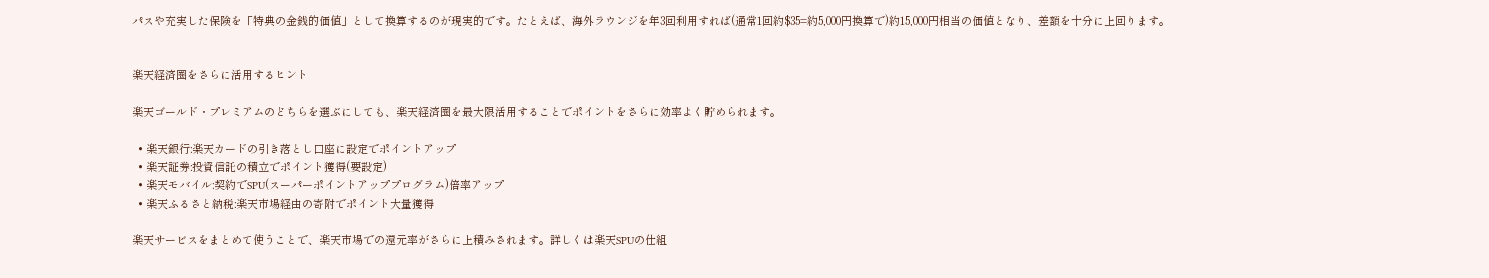パスや充実した保険を「特典の金銭的価値」として換算するのが現実的です。たとえば、海外ラウンジを年3回利用すれば(通常1回約$35=約5,000円換算で)約15,000円相当の価値となり、差額を十分に上回ります。


楽天経済圏をさらに活用するヒント

楽天ゴールド・プレミアムのどちらを選ぶにしても、楽天経済圏を最大限活用することでポイントをさらに効率よく貯められます。

  • 楽天銀行:楽天カードの引き落とし口座に設定でポイントアップ
  • 楽天証券:投資信託の積立でポイント獲得(要設定)
  • 楽天モバイル:契約でSPU(スーパーポイントアッププログラム)倍率アップ
  • 楽天ふるさと納税:楽天市場経由の寄附でポイント大量獲得

楽天サービスをまとめて使うことで、楽天市場での還元率がさらに上積みされます。詳しくは楽天SPUの仕組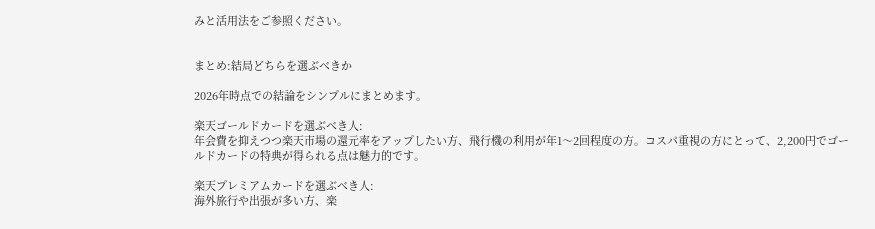みと活用法をご参照ください。


まとめ:結局どちらを選ぶべきか

2026年時点での結論をシンプルにまとめます。

楽天ゴールドカードを選ぶべき人:
年会費を抑えつつ楽天市場の還元率をアップしたい方、飛行機の利用が年1〜2回程度の方。コスパ重視の方にとって、2,200円でゴールドカードの特典が得られる点は魅力的です。

楽天プレミアムカードを選ぶべき人:
海外旅行や出張が多い方、楽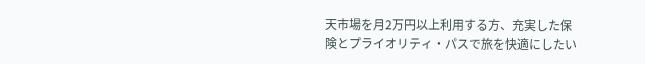天市場を月2万円以上利用する方、充実した保険とプライオリティ・パスで旅を快適にしたい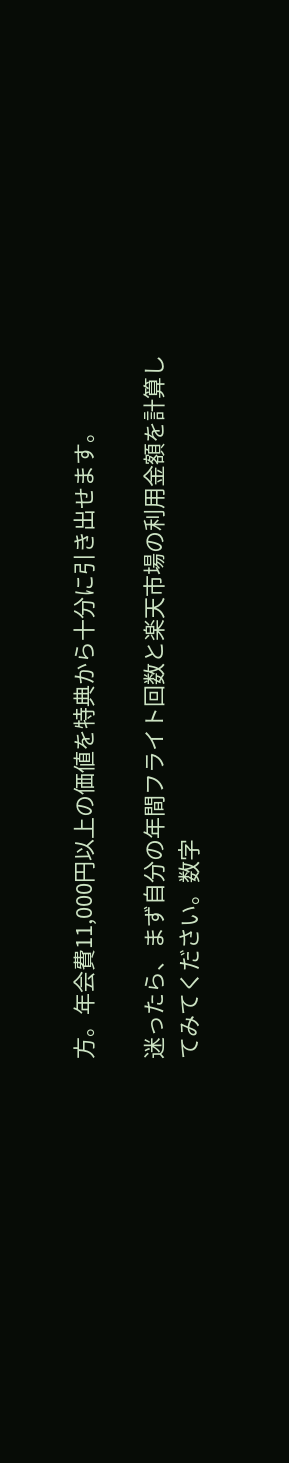方。年会費11,000円以上の価値を特典から十分に引き出せます。

迷ったら、まず自分の年間フライト回数と楽天市場の利用金額を計算してみてください。数字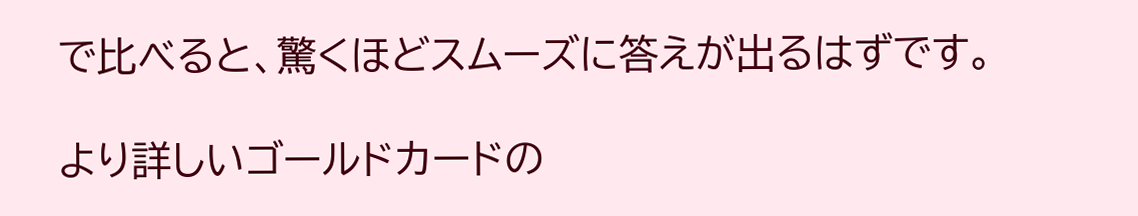で比べると、驚くほどスムーズに答えが出るはずです。

より詳しいゴールドカードの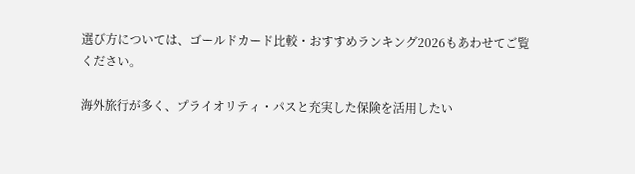選び方については、ゴールドカード比較・おすすめランキング2026もあわせてご覧ください。

海外旅行が多く、プライオリティ・パスと充実した保険を活用したい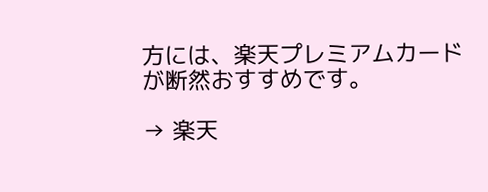方には、楽天プレミアムカードが断然おすすめです。

→ 楽天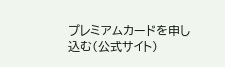プレミアムカードを申し込む(公式サイト)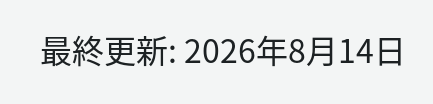最終更新: 2026年8月14日